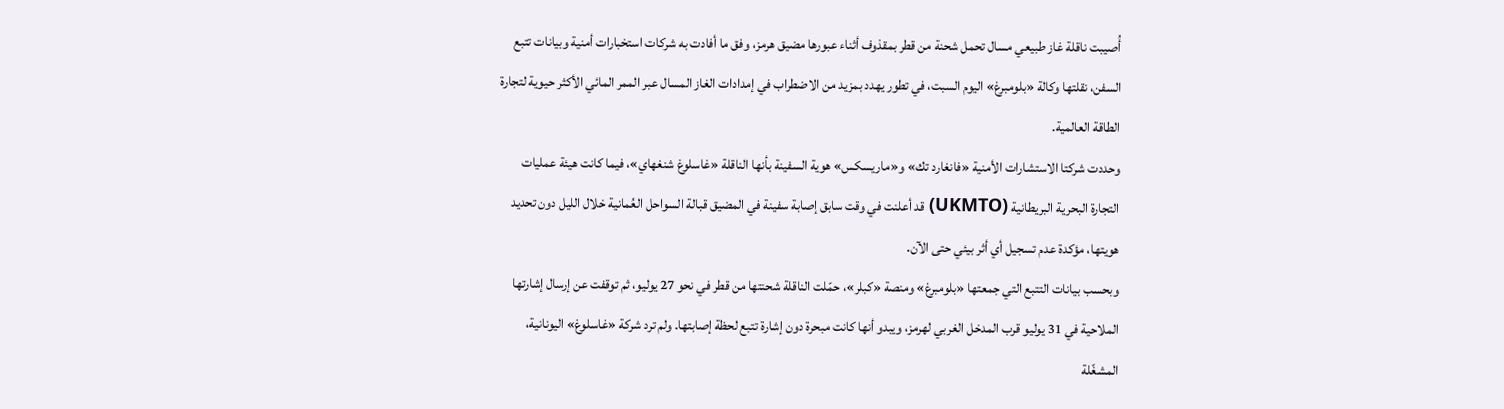أُصيبت ناقلة غاز طبيعي مسال تحمل شحنة من قطر بمقذوف أثناء عبورها مضيق هرمز، وفق ما أفادت به شركات استخبارات أمنية وبيانات تتبع السفن، نقلتها وكالة «بلومبرغ» اليوم السبت، في تطور يهدد بمزيد من الاضطراب في إمدادات الغاز المسال عبر الممر المائي الأكثر حيوية لتجارة الطاقة العالمية.
وحددت شركتا الاستشارات الأمنية «فانغارد تك» و«ماريسكس» هوية السفينة بأنها الناقلة «غاسلوغ شنغهاي»، فيما كانت هيئة عمليات التجارة البحرية البريطانية (UKMTO) قد أعلنت في وقت سابق إصابة سفينة في المضيق قبالة السواحل العُمانية خلال الليل دون تحديد هويتها، مؤكدة عدم تسجيل أي أثر بيئي حتى الآن.
وبحسب بيانات التتبع التي جمعتها «بلومبرغ» ومنصة «كبلر»، حمّلت الناقلة شحنتها من قطر في نحو 27 يوليو، ثم توقفت عن إرسال إشارتها الملاحية في 31 يوليو قرب المدخل الغربي لهرمز، ويبدو أنها كانت مبحرة دون إشارة تتبع لحظة إصابتها. ولم ترد شركة «غاسلوغ» اليونانية، المشغّلة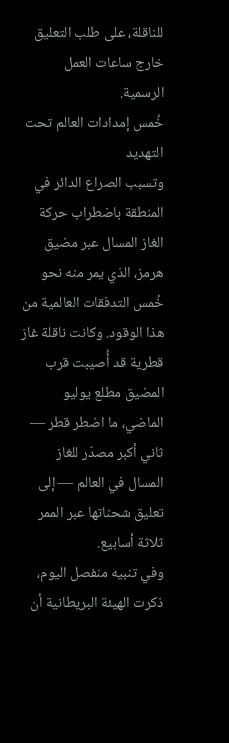للناقلة، على طلب التعليق خارج ساعات العمل الرسمية.
خُمس إمدادات العالم تحت التهديد
وتسبب الصراع الدائر في المنطقة باضطراب حركة الغاز المسال عبر مضيق هرمز، الذي يمر منه نحو خُمس التدفقات العالمية من هذا الوقود. وكانت ناقلة غاز قطرية قد أُصيبت قرب المضيق مطلع يوليو الماضي، ما اضطر قطر — ثاني أكبر مصدّر للغاز المسال في العالم — إلى تعليق شحناتها عبر الممر ثلاثة أسابيع.
وفي تنبيه منفصل اليوم، ذكرت الهيئة البريطانية أن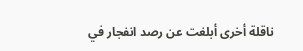ناقلة أخرى أبلغت عن رصد انفجار في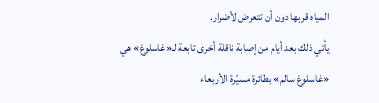المياه قربها دون أن تتعرض لأضرار.
يأتي ذلك بعد أيام من إصابة ناقلة أخرى تابعة لـ«غاسلوغ» هي «غاسلوغ سالم» بطائرة مسيّرة الأربعاء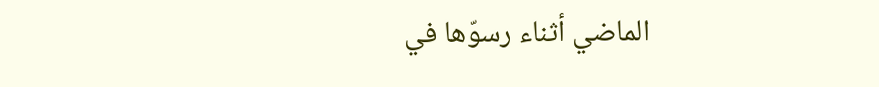الماضي أثناء رسوّها في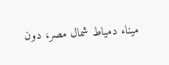ميناء دمياط شمال مصر، دون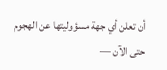أن تعلن أي جهة مسؤوليتها عن الهجوم حتى الآن —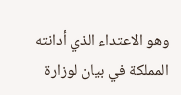وهو الاعتداء الذي أدانته المملكة في بيان لوزارة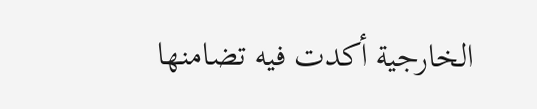الخارجية أكدت فيه تضامنها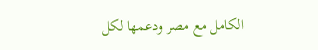الكامل مع مصر ودعمها لكل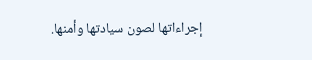إجراءاتها لصون سيادتها وأمنها.